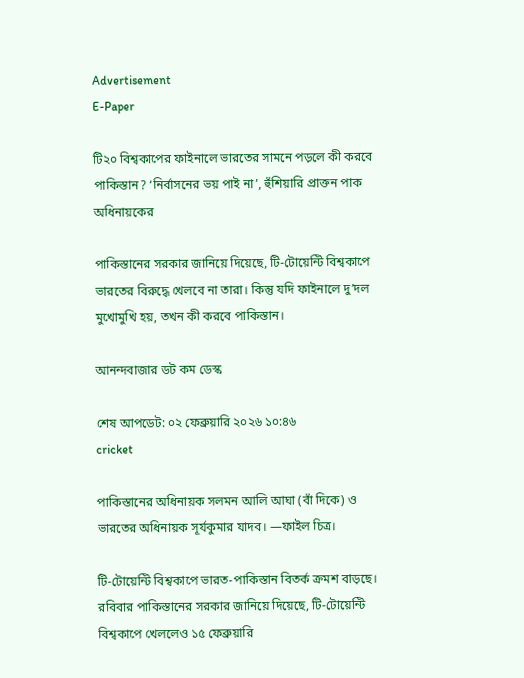Advertisement
E-Paper

টি২০ বিশ্বকাপের ফাইনালে ভারতের সামনে পড়লে কী করবে পাকিস্তান? ‘নির্বাসনের ভয় পাই না’, হুঁশিয়ারি প্রাক্তন পাক অধিনায়কের

পাকিস্তানের সরকার জানিয়ে দিয়েছে, টি-টোয়েন্টি বিশ্বকাপে ভারতের বিরুদ্ধে খেলবে না তারা। কিন্তু যদি ফাইনালে দু’দল মুখোমুখি হয়, তখন কী করবে পাকিস্তান।

আনন্দবাজার ডট কম ডেস্ক

শেষ আপডেট: ০২ ফেব্রুয়ারি ২০২৬ ১০:৪৬
cricket

পাকিস্তানের অধিনায়ক সলমন আলি আঘা (বাঁ দিকে) ও ভারতের অধিনায়ক সূর্যকুমার যাদব। —ফাইল চিত্র।

টি-টোয়েন্টি বিশ্বকাপে ভারত-পাকিস্তান বিতর্ক ক্রমশ বাড়ছে। রবিবার পাকিস্তানের সরকার জানিয়ে দিয়েছে, টি-টোয়েন্টি বিশ্বকাপে খেললেও ১৫ ফেব্রুয়ারি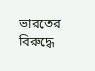ভারতের বিরুদ্ধে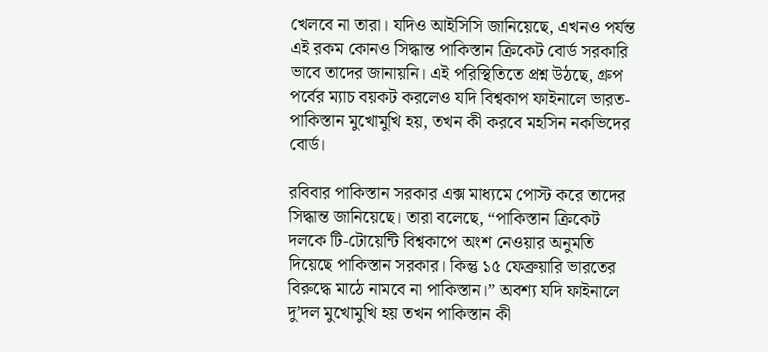খেলবে না তারা। যদিও আইসিসি জানিয়েছে, এখনও পর্যন্ত এই রকম কোনও সিদ্ধান্ত পাকিস্তান ক্রিকেট বোর্ড সরকারি ভাবে তাদের জানায়নি। এই পরিস্থিতিতে প্রশ্ন উঠছে, গ্রুপ পর্বের ম্যাচ বয়কট করলেও যদি বিশ্বকাপ ফাইনালে ভারত-পাকিস্তান মুখোমুখি হয়, তখন কী করবে মহসিন নকভিদের বোর্ড।

রবিবার পাকিস্তান সরকার এক্স মাধ্যমে পোস্ট করে তাদের সিদ্ধান্ত জানিয়েছে। তারা বলেছে, “পাকিস্তান ক্রিকেট দলকে টি-টোয়েন্টি বিশ্বকাপে অংশ নেওয়ার অনুমতি দিয়েছে পাকিস্তান সরকার। কিন্তু ১৫ ফেব্রুয়ারি ভারতের বিরুদ্ধে মাঠে নামবে না পাকিস্তান।” অবশ্য যদি ফাইনালে দু’দল মুখোমুখি হয় তখন পাকিস্তান কী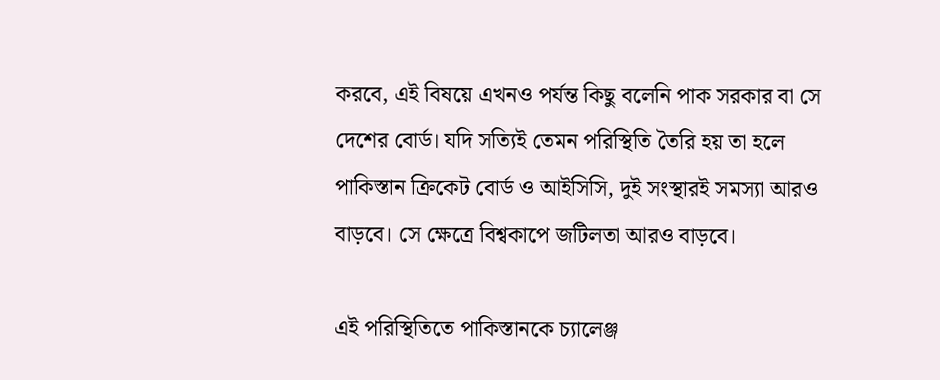করবে, এই বিষয়ে এখনও পর্যন্ত কিছু বলেনি পাক সরকার বা সে দেশের বোর্ড। যদি সত্যিই তেমন পরিস্থিতি তৈরি হয় তা হলে পাকিস্তান ক্রিকেট বোর্ড ও আইসিসি, দুই সংস্থারই সমস্যা আরও বাড়বে। সে ক্ষেত্রে বিশ্বকাপে জটিলতা আরও বাড়বে।

এই পরিস্থিতিতে পাকিস্তানকে চ্যালেঞ্জ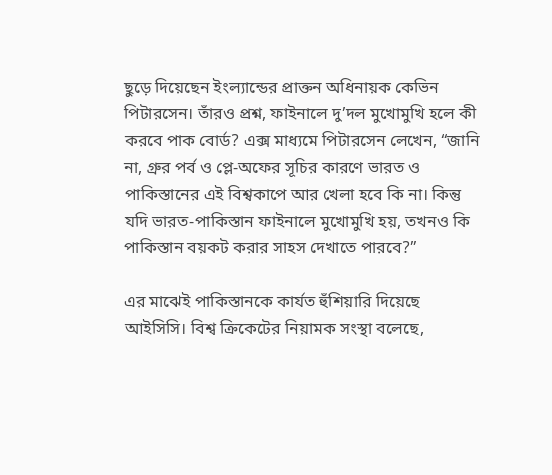ছুড়ে দিয়েছেন ইংল্যান্ডের প্রাক্তন অধিনায়ক কেভিন পিটারসেন। তাঁরও প্রশ্ন, ফাইনালে দু’দল মুখোমুখি হলে কী করবে পাক বোর্ড? এক্স মাধ্যমে পিটারসেন লেখেন, “জানি না, গ্রুর পর্ব ও প্লে-অফের সূচির কারণে ভারত ও পাকিস্তানের এই বিশ্বকাপে আর খেলা হবে কি না। কিন্তু যদি ভারত-পাকিস্তান ফাইনালে মুখোমুখি হয়, তখনও কি পাকিস্তান বয়কট করার সাহস দেখাতে পারবে?”

এর মাঝেই পাকিস্তানকে কার্যত হুঁশিয়ারি দিয়েছে আইসিসি। বিশ্ব ক্রিকেটের নিয়ামক সংস্থা বলেছে,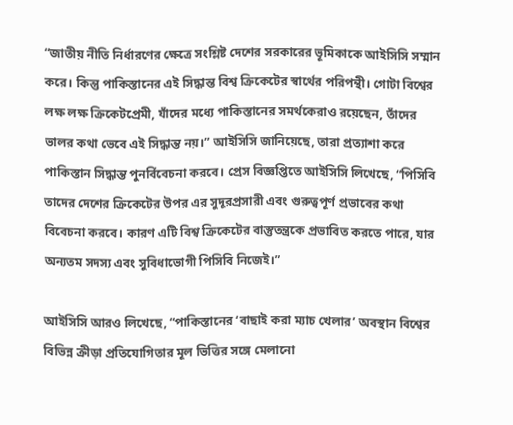“জাতীয় নীতি নির্ধারণের ক্ষেত্রে সংশ্লিষ্ট দেশের সরকারের ভূমিকাকে আইসিসি সম্মান করে। কিন্তু পাকিস্তানের এই সিদ্ধান্ত বিশ্ব ক্রিকেটের স্বার্থের পরিপন্থী। গোটা বিশ্বের লক্ষ লক্ষ ক্রিকেটপ্রেমী, যাঁদের মধ‍্যে পাকিস্তানের সমর্থকেরাও রয়েছেন, তাঁদের ভালর কথা ভেবে এই সিদ্ধান্ত নয়।” আইসিসি জানিয়েছে, তারা প্রত‍্যাশা করে পাকিস্তান সিদ্ধান্ত পুনর্বিবেচনা করবে। প্রেস বিজ্ঞপ্তিতে আইসিসি লিখেছে, “পিসিবি তাদের দেশের ক্রিকেটের উপর এর সুদূরপ্রসারী এবং গুরুত্বপূর্ণ প্রভাবের কথা বিবেচনা করবে। কারণ এটি বিশ্ব ক্রিকেটের বাস্তুতন্ত্রকে প্রভাবিত করতে পারে, যার অন্যতম সদস্য এবং সুবিধাভোগী পিসিবি নিজেই।”

আইসিসি আরও লিখেছে, “পাকিস্তানের ‘বাছাই করা ম‍্যাচ খেলার’ অবস্থান বিশ্বের বিভিন্ন ক্রীড়া প্রতিযোগিতার মূল ভিত্তির সঙ্গে মেলানো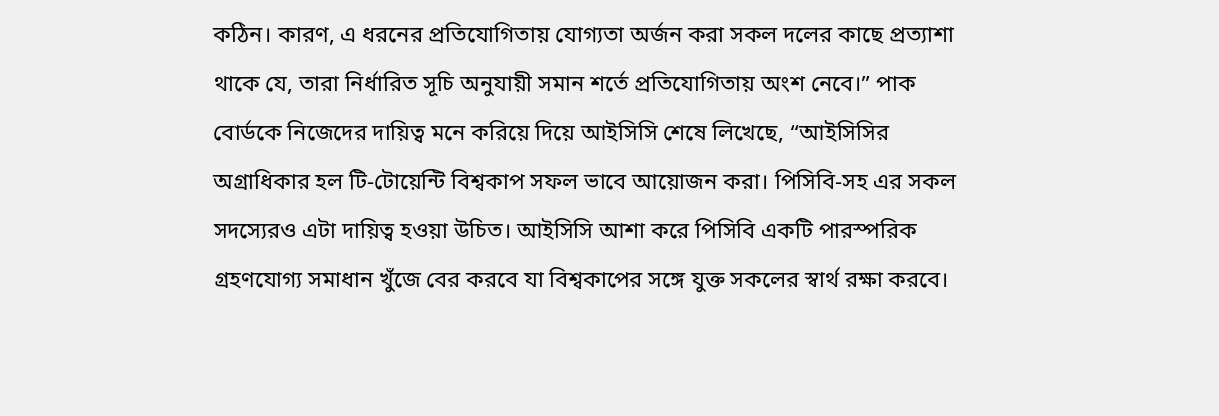কঠিন। কারণ, এ ধরনের প্রতিযোগিতায় যোগ্যতা অর্জন করা সকল দলের কাছে প্রত্যাশা থাকে যে, তারা নির্ধারিত সূচি অনুযায়ী সমান শর্তে প্রতিযোগিতায় অংশ নেবে।” পাক বোর্ডকে নিজেদের দায়িত্ব মনে করিয়ে দিয়ে আইসিসি শেষে লিখেছে, “আইসিসির অগ্রাধিকার হল টি-টোয়েন্টি বিশ্বকাপ সফল ভাবে আয়োজন করা। পিসিবি-সহ এর সকল সদস্যেরও এটা দায়িত্ব হওয়া উচিত। আইসিসি আশা করে পিসিবি একটি পারস্পরিক গ্রহণযোগ্য সমাধান খুঁজে বের করবে যা বিশ্বকাপের সঙ্গে যুক্ত সকলের স্বার্থ রক্ষা করবে।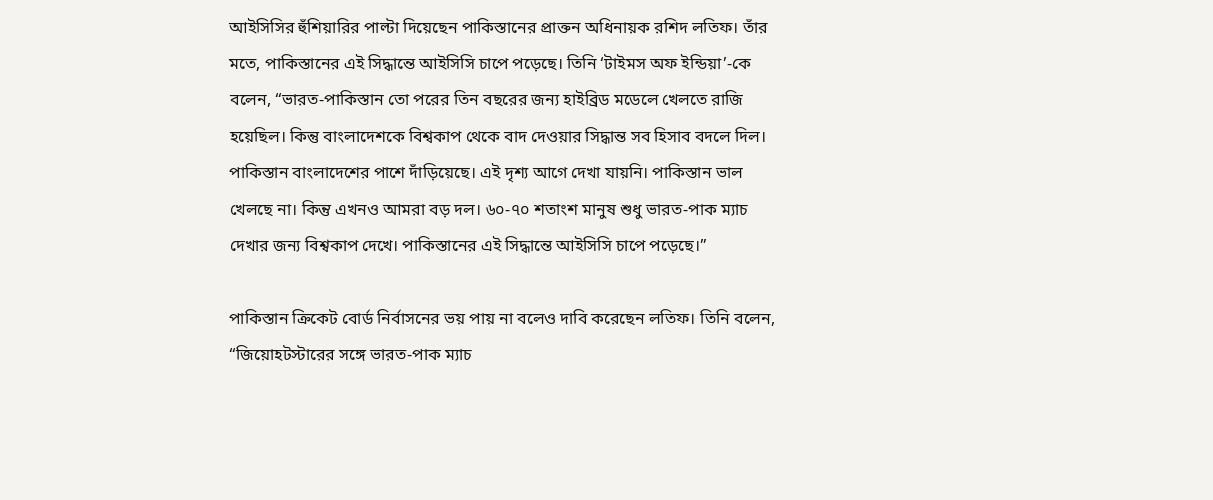আইসিসির হুঁশিয়ারির পাল্টা দিয়েছেন পাকিস্তানের প্রাক্তন অধিনায়ক রশিদ লতিফ। তাঁর মতে, পাকিস্তানের এই সিদ্ধান্তে আইসিসি চাপে পড়েছে। তিনি ‘টাইমস অফ ইন্ডিয়া’-কে বলেন, “ভারত-পাকিস্তান তো পরের তিন বছরের জন্য হাইব্রিড মডেলে খেলতে রাজি হয়েছিল। কিন্তু বাংলাদেশকে বিশ্বকাপ থেকে বাদ দেওয়ার সিদ্ধান্ত সব হিসাব বদলে দিল। পাকিস্তান বাংলাদেশের পাশে দাঁড়িয়েছে। এই দৃশ্য আগে দেখা যায়নি। পাকিস্তান ভাল খেলছে না। কিন্তু এখনও আমরা বড় দল। ৬০-৭০ শতাংশ মানুষ শুধু ভারত-পাক ম্যাচ দেখার জন্য বিশ্বকাপ দেখে। পাকিস্তানের এই সিদ্ধান্তে আইসিসি চাপে পড়েছে।”

পাকিস্তান ক্রিকেট বোর্ড নির্বাসনের ভয় পায় না বলেও দাবি করেছেন লতিফ। তিনি বলেন, “জিয়োহটস্টারের সঙ্গে ভারত-পাক ম্যাচ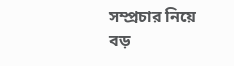সম্প্রচার নিয়ে বড়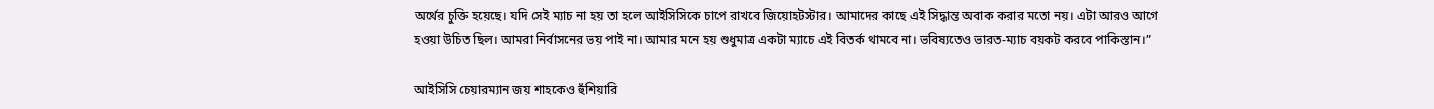অর্থের চুক্তি হয়েছে। যদি সেই ম্যাচ না হয় তা হলে আইসিসিকে চাপে রাখবে জিয়োহটস্টার। আমাদের কাছে এই সিদ্ধান্ত অবাক করার মতো নয়। এটা আরও আগে হওয়া উচিত ছিল। আমরা নির্বাসনের ভয় পাই না। আমার মনে হয় শুধুমাত্র একটা ম্যাচে এই বিতর্ক থামবে না। ভবিষ্যতেও ভারত-ম্যাচ বয়কট করবে পাকিস্তান।”

আইসিসি চেয়ারম্যান জয় শাহকেও হুঁশিয়ারি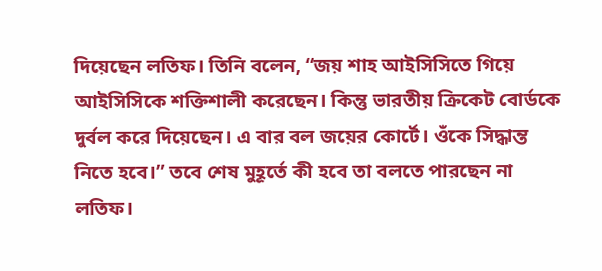দিয়েছেন লতিফ। তিনি বলেন, “জয় শাহ আইসিসিতে গিয়ে আইসিসিকে শক্তিশালী করেছেন। কিন্তু ভারতীয় ক্রিকেট বোর্ডকে দুর্বল করে দিয়েছেন। এ বার বল জয়ের কোর্টে। ওঁকে সিদ্ধান্ত নিতে হবে।” তবে শেষ মুহূর্তে কী হবে তা বলতে পারছেন না লতিফ।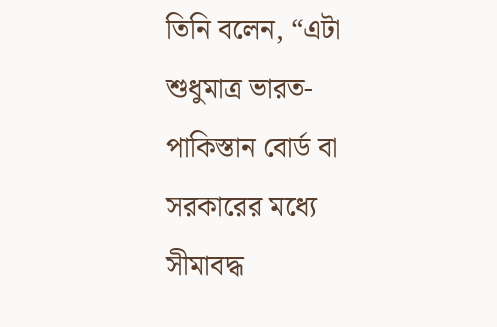তিনি বলেন, “এটা শুধুমাত্র ভারত-পাকিস্তান বোর্ড বা সরকারের মধ্যে সীমাবদ্ধ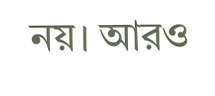নয়। আরও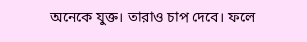অনেকে যুক্ত। তারাও চাপ দেবে। ফলে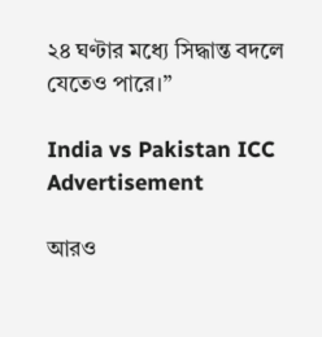২৪ ঘণ্টার মধ্যে সিদ্ধান্ত বদলে যেতেও পারে।”

India vs Pakistan ICC
Advertisement

আরও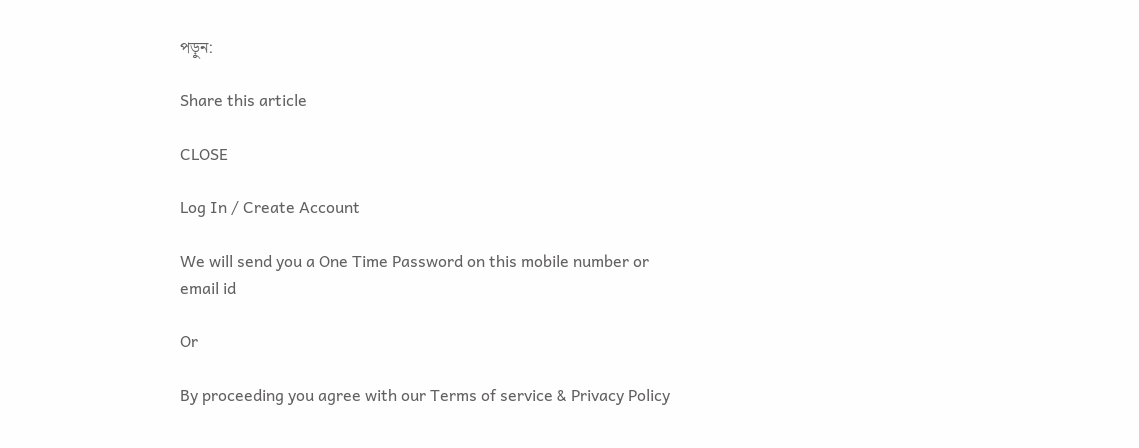পড়ুন:

Share this article

CLOSE

Log In / Create Account

We will send you a One Time Password on this mobile number or email id

Or

By proceeding you agree with our Terms of service & Privacy Policy